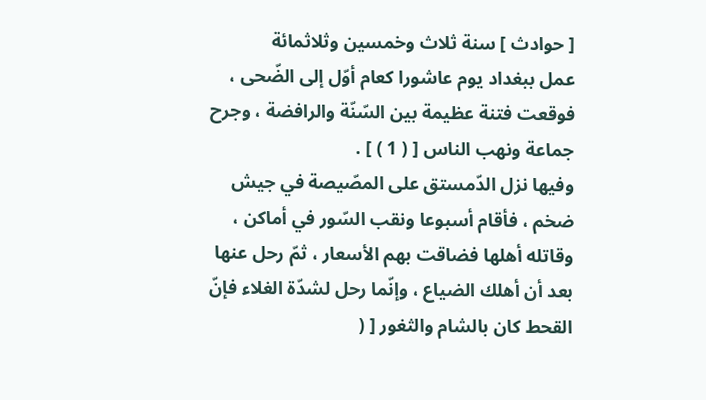[ حوادث ] سنة ثلاث وخمسين وثلاثمائة
عمل ببغداد يوم عاشورا كعام أوّل إلى الضّحى ، فوقعت فتنة عظيمة بين السّنّة والرافضة ، وجرح جماعة ونهب الناس [ ( 1 ) ] .
وفيها نزل الدّمستق على المصّيصة في جيش ضخم ، فأقام أسبوعا ونقب السّور في أماكن ، وقاتله أهلها فضاقت بهم الأسعار ، ثمّ رحل عنها بعد أن أهلك الضياع ، وإنّما رحل لشدّة الغلاء فإنّ القحط كان بالشام والثغور [ (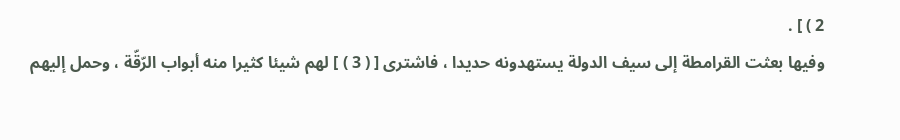2 ) ] .
وفيها بعثت القرامطة إلى سيف الدولة يستهدونه حديدا ، فاشترى [ ( 3 ) ] لهم شيئا كثيرا منه أبواب الرّقّة ، وحمل إليهم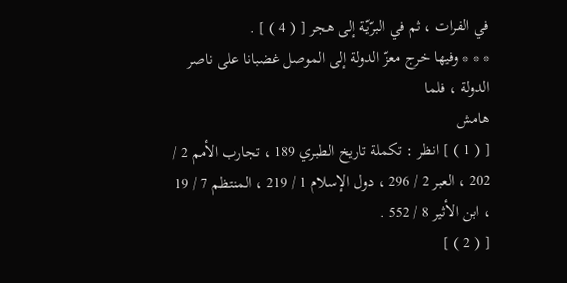في الفرات ، ثم في البرّيّة إلى هجر [ ( 4 ) ] .
* * * وفيها خرج معزّ الدولة إلى الموصل غضبانا على ناصر الدولة ، فلما
هامش
[ ( 1 ) ] انظر : تكملة تاريخ الطبري 189 ، تجارب الأمم 2 / 202 ، العبر 2 / 296 ، دول الإسلام 1 / 219 ، المنتظم 7 / 19 ، ابن الأثير 8 / 552 .
[ ( 2 ) ]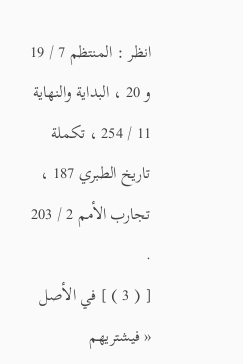انظر : المنتظم 7 / 19 و 20 ، البداية والنهاية 11 / 254 ، تكملة تاريخ الطبري 187 ، تجارب الأمم 2 / 203 .
[ ( 3 ) ] في الأصل « فيشتريهم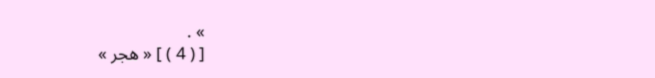» .
[ ( 4 ) ] « هجر »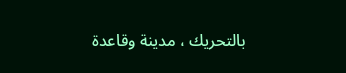بالتحريك ، مدينة وقاعدة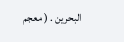البحرين . ( معجم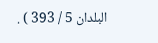البلدان 5 / 393 ) .